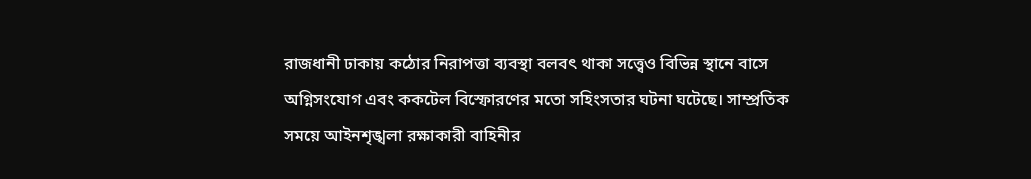রাজধানী ঢাকায় কঠোর নিরাপত্তা ব্যবস্থা বলবৎ থাকা সত্ত্বেও বিভিন্ন স্থানে বাসে অগ্নিসংযোগ এবং ককটেল বিস্ফোরণের মতো সহিংসতার ঘটনা ঘটেছে। সাম্প্রতিক সময়ে আইনশৃঙ্খলা রক্ষাকারী বাহিনীর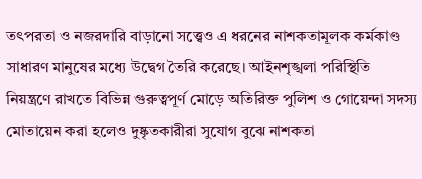তৎপরতা ও নজরদারি বাড়ানো সত্ত্বেও এ ধরনের নাশকতামূলক কর্মকাণ্ড সাধারণ মানুষের মধ্যে উদ্বেগ তৈরি করেছে। আইনশৃঙ্খলা পরিস্থিতি নিয়ন্ত্রণে রাখতে বিভিন্ন গুরুত্বপূর্ণ মোড়ে অতিরিক্ত পুলিশ ও গোয়েন্দা সদস্য মোতায়েন করা হলেও দুষ্কৃতকারীরা সুযোগ বুঝে নাশকতা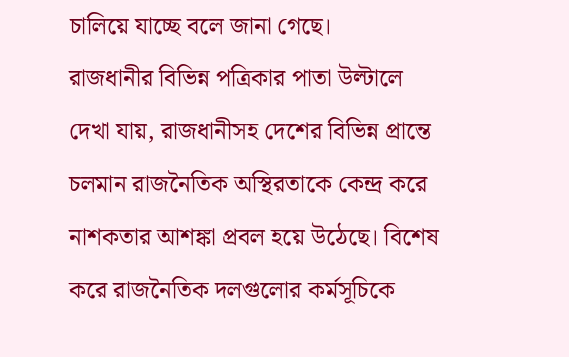চালিয়ে যাচ্ছে বলে জানা গেছে।
রাজধানীর বিভিন্ন পত্রিকার পাতা উল্টালে দেখা যায়, রাজধানীসহ দেশের বিভিন্ন প্রান্তে চলমান রাজনৈতিক অস্থিরতাকে কেন্দ্র করে নাশকতার আশঙ্কা প্রবল হয়ে উঠেছে। বিশেষ করে রাজনৈতিক দলগুলোর কর্মসূচিকে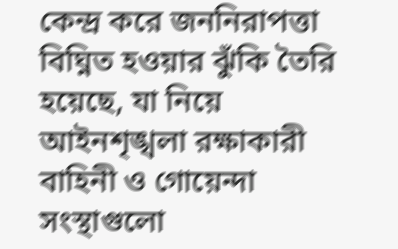কেন্দ্র করে জননিরাপত্তা বিঘ্নিত হওয়ার ঝুঁকি তৈরি হয়েছে, যা নিয়ে আইনশৃঙ্খলা রক্ষাকারী বাহিনী ও গোয়েন্দা সংস্থাগুলো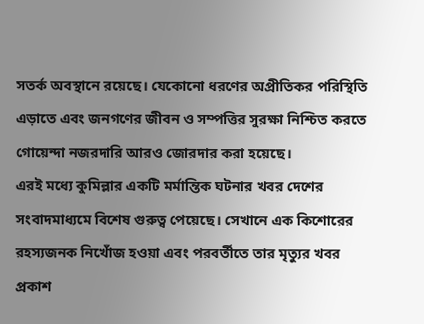সতর্ক অবস্থানে রয়েছে। যেকোনো ধরণের অপ্রীতিকর পরিস্থিতি এড়াতে এবং জনগণের জীবন ও সম্পত্তির সুরক্ষা নিশ্চিত করতে গোয়েন্দা নজরদারি আরও জোরদার করা হয়েছে।
এরই মধ্যে কুমিল্লার একটি মর্মান্তিক ঘটনার খবর দেশের সংবাদমাধ্যমে বিশেষ গুরুত্ব পেয়েছে। সেখানে এক কিশোরের রহস্যজনক নিখোঁজ হওয়া এবং পরবর্তীতে তার মৃত্যুর খবর প্রকাশ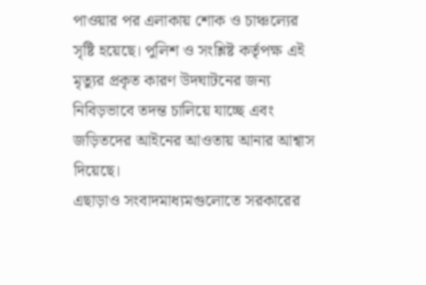পাওয়ার পর এলাকায় শোক ও চাঞ্চল্যের সৃষ্টি হয়েছে। পুলিশ ও সংশ্লিষ্ট কর্তৃপক্ষ এই মৃত্যুর প্রকৃত কারণ উদঘাটনের জন্য নিবিড়ভাবে তদন্ত চালিয়ে যাচ্ছে এবং জড়িতদের আইনের আওতায় আনার আশ্বাস দিয়েছে।
এছাড়াও সংবাদমাধ্যমগুলোতে সরকারের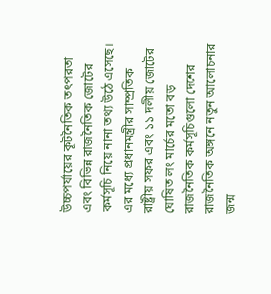উচ্চপর্যায়ের কূটনৈতিক তৎপরতা এবং বিভিন্ন রাজনৈতিক জোটের কর্মসূচি নিয়ে নানা তথ্য উঠে এসেছে। এর মধ্যে প্রধানমন্ত্রীর সাম্প্রতিক রাষ্ট্রীয় সফর এবং ১১ দলীয় জোটের ঘোষিত লং মার্চের মতো বড় রাজনৈতিক কর্মসূচিগুলো দেশের রাজনৈতিক অঙ্গনে নতুন আলোচনার জন্ম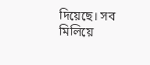দিয়েছে। সব মিলিয়ে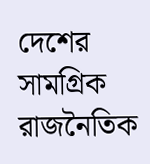দেশের সামগ্রিক রাজনৈতিক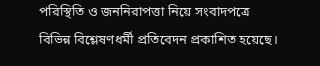পরিস্থিতি ও জননিরাপত্তা নিয়ে সংবাদপত্রে বিভিন্ন বিশ্লেষণধর্মী প্রতিবেদন প্রকাশিত হয়েছে।